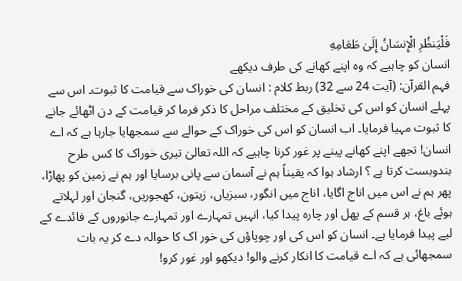فَلْيَنظُرِ الْإِنسَانُ إِلَىٰ طَعَامِهِ
انسان کو چاہیے کہ وہ اپنے کھانے کی طرف دیکھے
فہم القرآن: (آیت 24 سے 32) ربط کلام : انسان کی خوراک سے قیامت کا ثبوت۔ اس سے پہلے انسان کو اس کی تخلیق کے مختلف مراحل کا ذکر فرما کر قیامت کے دن اٹھائے جانے کا ثبوت مہیا فرمایا۔ اب انسان کو اس کی خوراک کے حوالے سے سمجھایا جارہا ہے کہ اے انسان! تجھے اپنے کھانے پینے پر غور کرنا چاہیے کہ اللہ تعالیٰ تیری خوراک کا کس طرح بندوبست کرتا ہے ؟ ارشاد ہوا کہ یقیناً ہم نے آسمان سے پانی برسایا اور ہم نے زمین کو پھاڑا، پھر ہم نے اس میں اناج اگایا، اناج میں انگور، سبزیاں، زیتون، کھجوریں، گنجان اور لہلاتے ہوئے باغ، ہر قسم کے پھل اور چارہ پیدا کیا، انہیں تمہارے اور تمہارے جانوروں کے فائدے کے لیے پیدا فرمایا ہے۔ انسان کو اس کی اور چوپاؤں کی خور اک کا حوالہ دے کر یہ بات سمجھائی ہے کہ اے قیامت کا انکار کرنے والو! دیکھو اور غور کرو!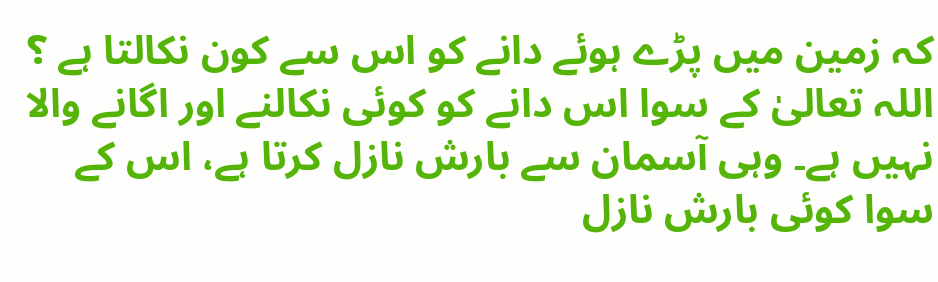کہ زمین میں پڑے ہوئے دانے کو اس سے کون نکالتا ہے ؟ اللہ تعالیٰ کے سوا اس دانے کو کوئی نکالنے اور اگانے والا نہیں ہے۔ وہی آسمان سے بارش نازل کرتا ہے، اس کے سوا کوئی بارش نازل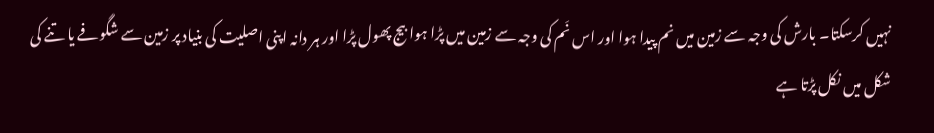نہیں کرسکتا۔ بارش کی وجہ سے زمین میں نم پیدا ہوا اور اس نَم کی وجہ سے زمین میں پڑا ہوا بیج پھول پڑا اور ہر دانہ اپنی اصلیت کی بنیاد پر زمین سے شگوفے یا تنے کی شکل میں نکل پڑتا ہے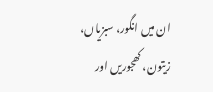ان میں انگور، سبزیاں، زیتون، کھجوریں اور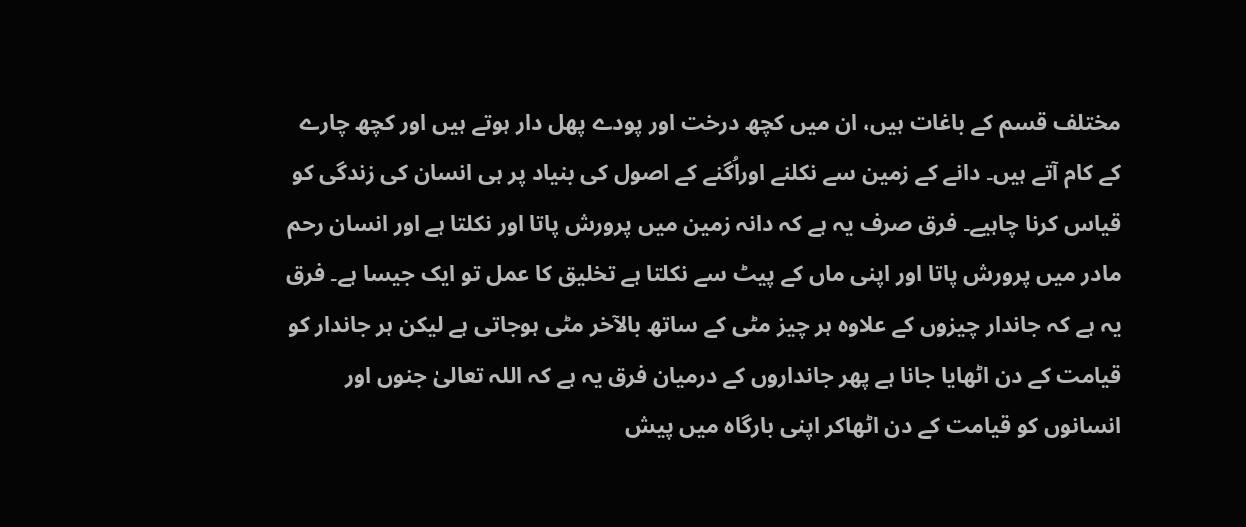مختلف قسم کے باغات ہیں، ان میں کچھ درخت اور پودے پھل دار ہوتے ہیں اور کچھ چارے کے کام آتے ہیں۔ دانے کے زمین سے نکلنے اوراُگنے کے اصول کی بنیاد پر ہی انسان کی زندگی کو قیاس کرنا چاہیے۔ فرق صرف یہ ہے کہ دانہ زمین میں پرورش پاتا اور نکلتا ہے اور انسان رحم مادر میں پرورش پاتا اور اپنی ماں کے پیٹ سے نکلتا ہے تخلیق کا عمل تو ایک جیسا ہے۔ فرق یہ ہے کہ جاندار چیزوں کے علاوہ ہر چیز مٹی کے ساتھ بالآخر مٹی ہوجاتی ہے لیکن ہر جاندار کو قیامت کے دن اٹھایا جانا ہے پھر جانداروں کے درمیان فرق یہ ہے کہ اللہ تعالیٰ جنوں اور انسانوں کو قیامت کے دن اٹھاکر اپنی بارگاہ میں پیش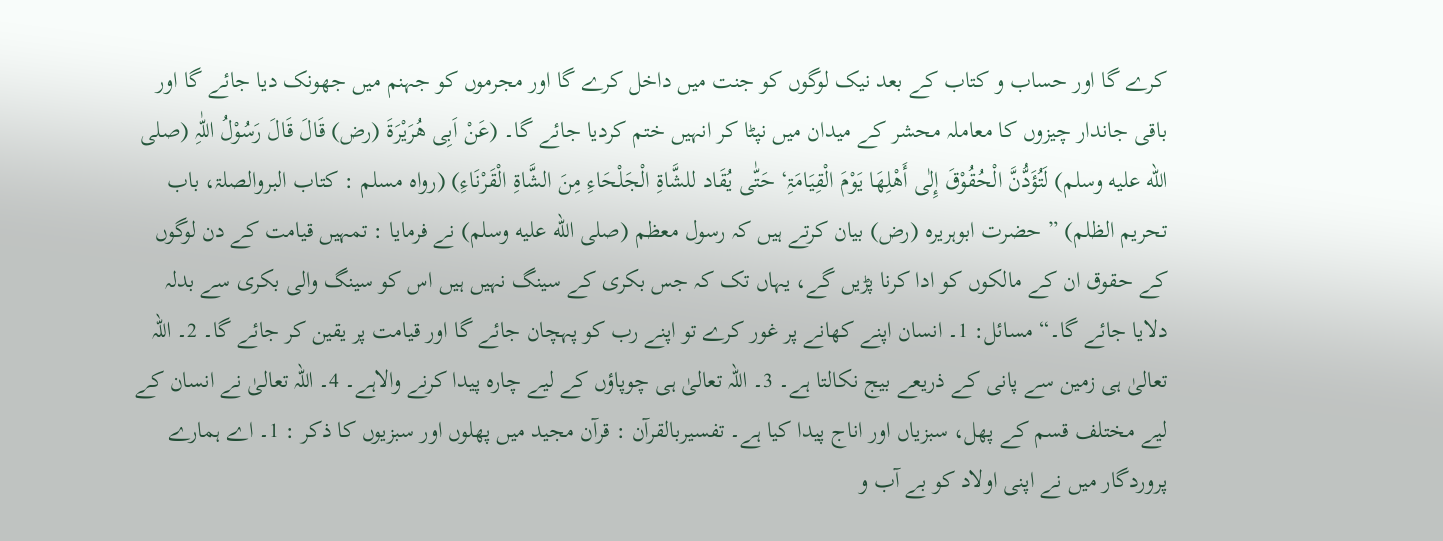کرے گا اور حساب و کتاب کے بعد نیک لوگوں کو جنت میں داخل کرے گا اور مجرموں کو جہنم میں جھونک دیا جائے گا اور باقی جاندار چیزوں کا معاملہ محشر کے میدان میں نپٹا کر انہیں ختم کردیا جائے گا۔ (عَنْ اَبِی ھُرَیْرَۃَ (رض) قَالَ قَالَ رَسُوْلُ اللّٰہِ (صلى الله عليه وسلم) لَتُؤَدُّنَّ الْحُقُوْقَ إِلٰی أَھْلِھَا یَوْمَ الْقِیَامَۃِ‘ حَتّٰی یُقَاد للشَّاۃِ الْجَلْحَاءِ مِنَ الشَّاۃِ الْقَرْنَاءِ) (رواہ مسلم : کتاب البروالصلۃ، باب تحریم الظلم) ” حضرت ابوہریرہ (رض) بیان کرتے ہیں کہ رسول معظم (صلى الله عليه وسلم) نے فرمایا : تمہیں قیامت کے دن لوگوں کے حقوق ان کے مالکوں کو ادا کرنا پڑیں گے، یہاں تک کہ جس بکری کے سینگ نہیں ہیں اس کو سینگ والی بکری سے بدلہ دلایا جائے گا۔“ مسائل: 1۔ انسان اپنے کھانے پر غور کرے تو اپنے رب کو پہچان جائے گا اور قیامت پر یقین کر جائے گا۔ 2۔ اللہ تعالیٰ ہی زمین سے پانی کے ذریعے بیج نکالتا ہے۔ 3۔ اللہ تعالیٰ ہی چوپاؤں کے لیے چارہ پیدا کرنے والاہے۔ 4۔ اللہ تعالیٰ نے انسان کے لیے مختلف قسم کے پھل، سبزیاں اور اناج پیدا کیا ہے۔ تفسیربالقرآن : قرآن مجید میں پھلوں اور سبزیوں کا ذکر : 1۔ اے ہمارے پروردگار میں نے اپنی اولاد کو بے آب و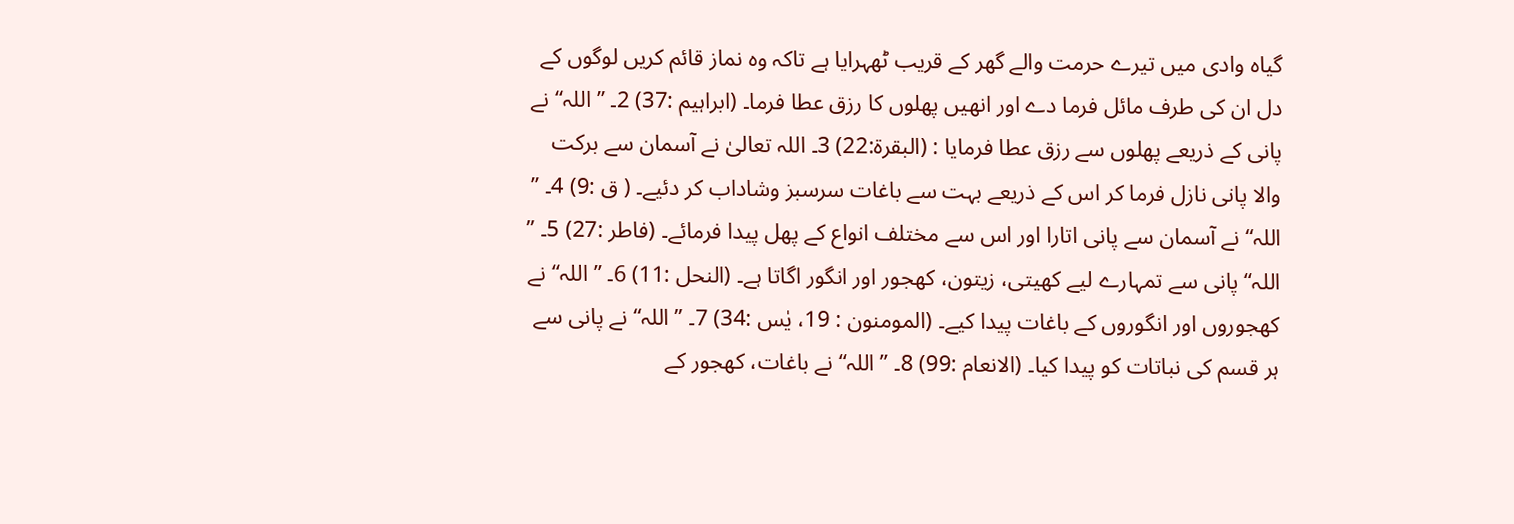گیاہ وادی میں تیرے حرمت والے گھر کے قریب ٹھہرایا ہے تاکہ وہ نماز قائم کریں لوگوں کے دل ان کی طرف مائل فرما دے اور انھیں پھلوں کا رزق عطا فرما۔ (ابراہیم :37) 2۔ ” اللہ“ نے پانی کے ذریعے پھلوں سے رزق عطا فرمایا : (البقرۃ:22) 3۔ اللہ تعالیٰ نے آسمان سے برکت والا پانی نازل فرما کر اس کے ذریعے بہت سے باغات سرسبز وشاداب کر دئیے۔ ( ق :9) 4۔ ” اللہ“ نے آسمان سے پانی اتارا اور اس سے مختلف انواع کے پھل پیدا فرمائے۔ (فاطر :27) 5۔ ” اللہ“ پانی سے تمہارے لیے کھیتی، زیتون، کھجور اور انگور اگاتا ہے۔ (النحل :11) 6۔ ” اللہ“ نے کھجوروں اور انگوروں کے باغات پیدا کیے۔ (المومنون : 19، یٰس :34) 7۔ ” اللہ“ نے پانی سے ہر قسم کی نباتات کو پیدا کیا۔ (الانعام :99) 8۔ ” اللہ“ نے باغات، کھجور کے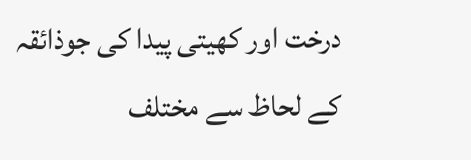درخت اور کھیتی پیدا کی جوذائقہ کے لحاظ سے مختلف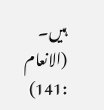ہیں۔ (الانعام :141)